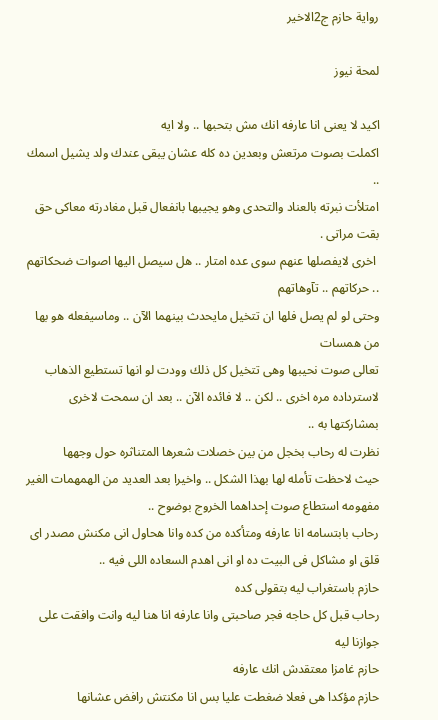رواية حازم ج2الاخير

لمحة نيوز

اكيد لا يعنى انا عارفه انك مش بتحبها .. ولا ايه
اكملت بصوت مرتعش وبعدين ده كله عشان يبقى عندك ولد يشيل اسمك ..
امتلأت نبرته بالعناد والتحدى وهو يجيبها بانفعال قبل مغادرته معاكى حق بقت مراتى .
 اخرى لايفصلها عنهم سوى عده امتار .. هل سيصل اليها اصوات ضحكاتهم .. حركاتهم .. تآوهاتهم
وحتى لو لم يصل فلها ان تتخيل مايحدث بينهما الآن .. وماسيفعله هو بها من همسات
تعالى صوت نحيبها وهى تتخيل كل ذلك وودت لو انها تستطيع الذهاب لاسترداده مره اخرى .. لكن .. لا فائده الآن .. بعد ان سمحت لاخرى بمشاركتها به ..
نظرت له رحاب بخجل من بين خصلات شعرها المتناثره حول وجهها
حيث لاحظت تأمله لها بهذا الشكل .. واخيرا بعد العديد من الهمهمات الغير مفهومه استطاع صوت إحداهما الخروج بوضوح ..
رحاب بابتسامه انا عارفه ومتأكده من كده وانا هحاول انى مكنش مصدر اى قلق او مشاكل فى البيت ده او انى اهدم السعاده اللى فيه ..
حازم باستغراب ليه بتقولى كده
رحاب قبل كل حاجه فجر صاحبتى وانا عارفه انا هنا ليه وانت وافقت على جوازنا ليه
حازم غامزا معتقدش انك عارفه
حازم مؤكدا هى فعلا ضغطت عليا بس انا مكنتش رافض عشانها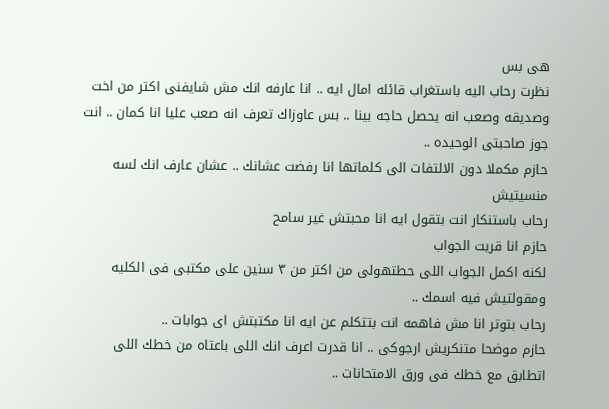هى بس
نظرت رحاب اليه باستغراب قائله امال ايه .. انا عارفه انك مش شايفنى اكتر من اخت وصديقه وصعب انه يحصل حاجه بينا .. بس عاوزاك تعرف انه صعب عليا انا كمان .. انت جوز صاحبتى الوحيده ..
حازم مكملا دون الالتفات الى كلماتها انا رفضت عشانك .. عشان عارف انك لسه منسيتيش
رحاب باستنكار انت بتقول ايه انا محبتش غير سامح
حازم انا قريت الجواب
لكنه اكمل الجواب اللى حطتهولى من اكتر من ٣ سنين على مكتبى فى الكليه ومقولتيش فيه اسمك ..
رحاب بتوتر انا مش فاهمه انت بتتكلم عن ايه انا مكتبتش اى جوابات ..
حازم موضحا متنكريش ارجوكى .. انا قدرت اعرف انك اللى باعتاه من خطك اللى اتطابق مع خطك فى ورق الامتحانات ..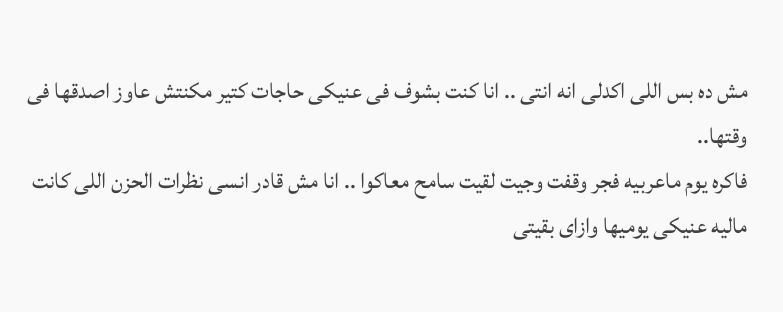مش ده بس اللى اكدلى انه انتى .. انا كنت بشوف فى عنيكى حاجات كتير مكنتش عاوز اصدقها فى وقتها..
فاكره يوم ماعربيه فجر وقفت وجيت لقيت سامح معاكوا .. انا مش قادر انسى نظرات الحزن اللى كانت ماليه عنيكى يوميها وازاى بقيتى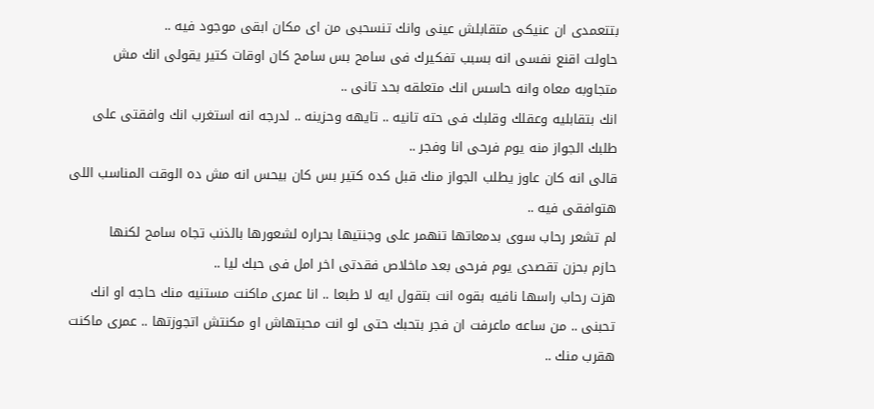بتتعمدى ان عنيكى متقابلش عينى وانك تنسحبى من اى مكان ابقى موجود فيه ..
حاولت اقنع نفسى انه بسبب تفكيرك فى سامح بس سامح كان اوقات كتير يقولى انك مش متجاوبه معاه وانه حاسس انك متعلقه بحد تانى ..
انك بتقابليه وعقلك وقلبك فى حته تانيه .. تايهه وحزينه .. لدرجه انه استغرب انك وافقتى على طلبك الجواز منه يوم فرحى انا وفجر ..
قالى انه كان عاوز يطلب الجواز منك قبل كده كتير بس كان بيحس انه مش ده الوقت المناسب اللى هتوافقى فيه ..
لم تشعر رحاب سوى بدمعاتها تنهمر على وجنتيها بحراره لشعورها بالذنب تجاه سامح لكنها
حازم بحزن تقصدى يوم فرحى بعد ماخلاص فقدتى اخر امل فى حبك ليا ..
هزت رحاب راسها نافيه بقوه انت بتقول ايه لا طبعا .. انا عمرى ماكنت مستنيه منك حاجه او انك تحبنى .. من ساعه ماعرفت ان فجر بتحبك حتى لو انت محبتهاش او مكنتش اتجوزتها .. عمرى ماكنت هقرب منك ..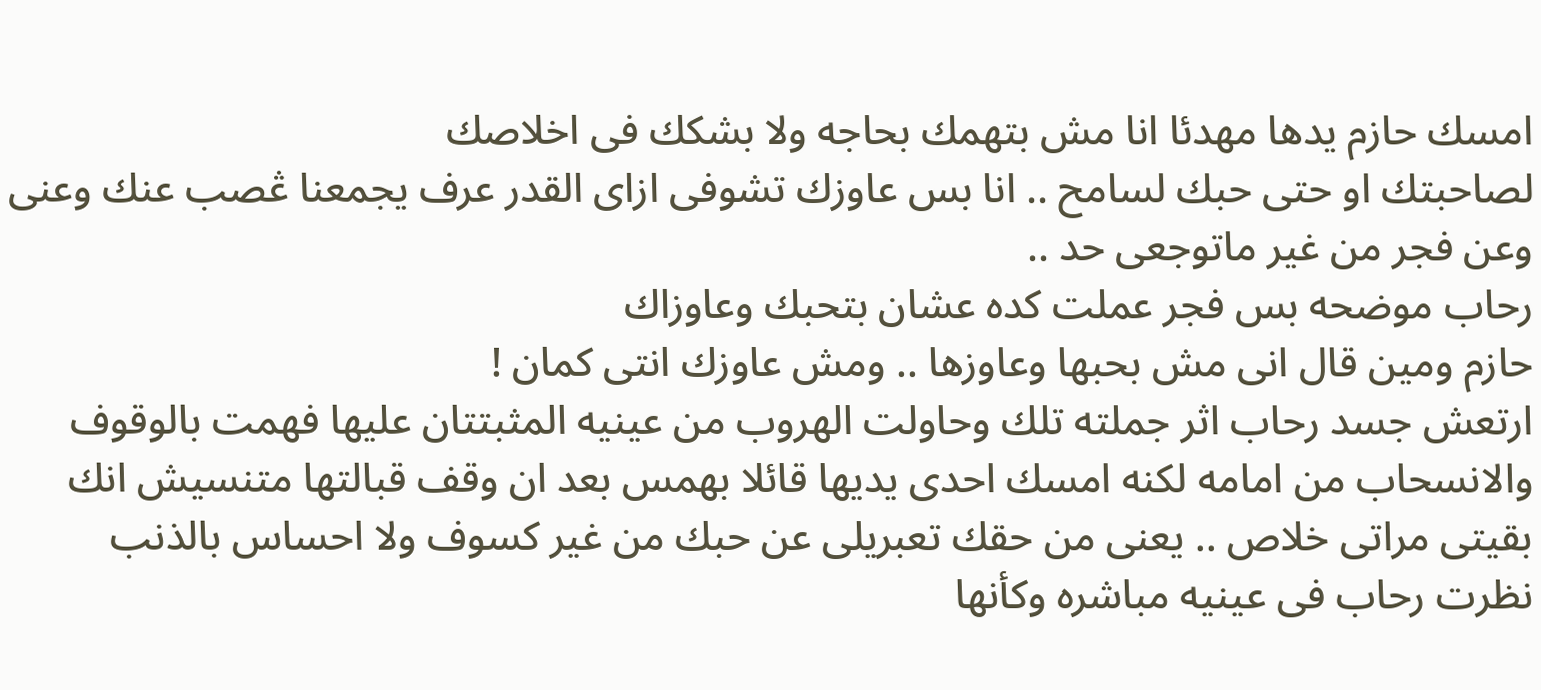امسك حازم يدها مهدئا انا مش بتهمك بحاجه ولا بشكك فى اخلاصك
لصاحبتك او حتى حبك لسامح .. انا بس عاوزك تشوفى ازاى القدر عرف يجمعنا ڠصب عنك وعنى وعن فجر من غير ماتوجعى حد ..
رحاب موضحه بس فجر عملت كده عشان بتحبك وعاوزاك
حازم ومين قال انى مش بحبها وعاوزها .. ومش عاوزك انتى كمان !
ارتعش جسد رحاب اثر جملته تلك وحاولت الهروب من عينيه المثبتتان عليها فهمت بالوقوف والانسحاب من امامه لكنه امسك احدى يديها قائلا بهمس بعد ان وقف قبالتها متنسيش انك بقيتى مراتى خلاص .. يعنى من حقك تعبريلى عن حبك من غير كسوف ولا احساس بالذنب
نظرت رحاب فى عينيه مباشره وكأنها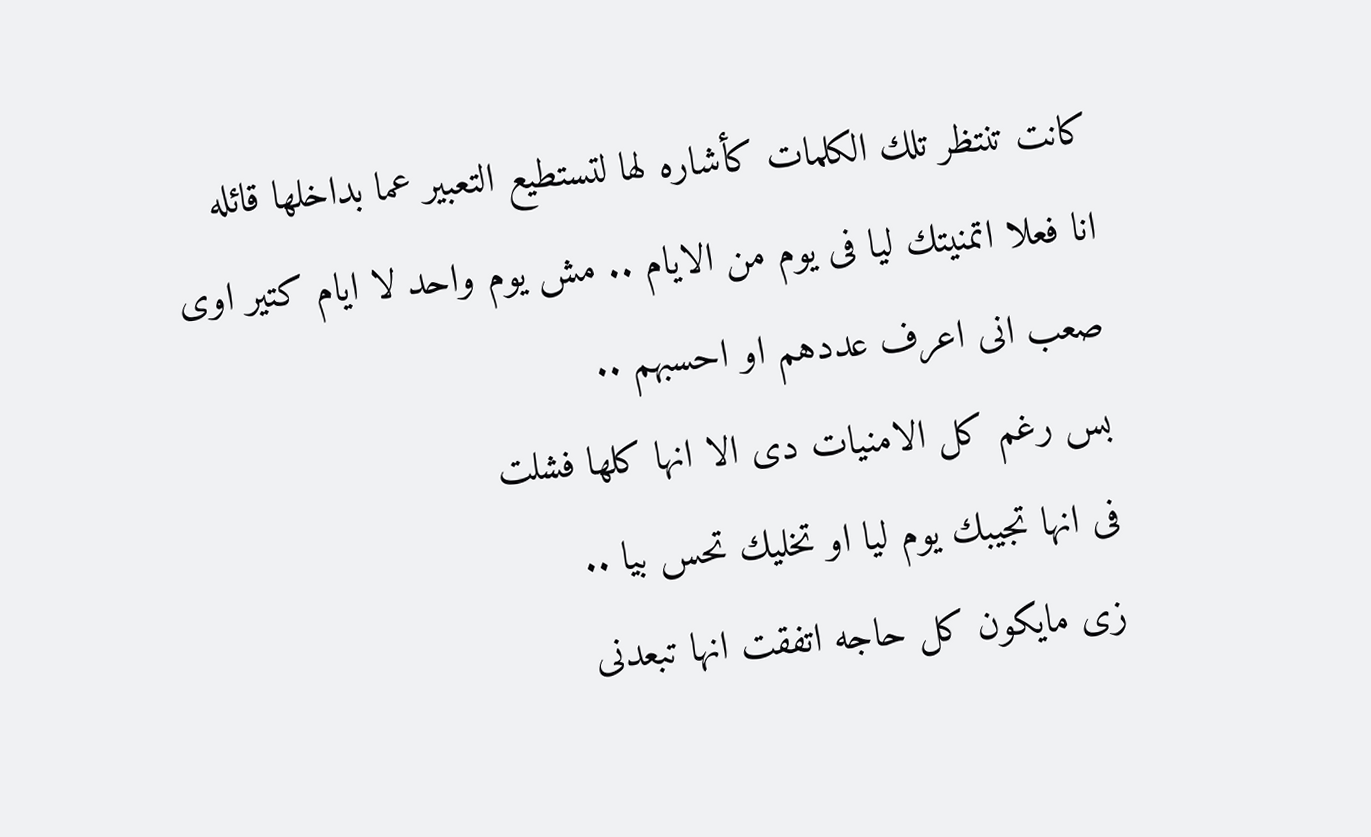كانت تنتظر تلك الكلمات كأشاره لها لتستطيع التعبير عما بداخلها قائله
انا فعلا اتمنيتك ليا فى يوم من الايام .. مش يوم واحد لا ايام كتير اوى صعب انى اعرف عددهم او احسبهم ..
بس رغم كل الامنيات دى الا انها كلها فشلت
فى انها تجيبك يوم ليا او تخليك تحس بيا ..
زى مايكون كل حاجه اتفقت انها تبعدنى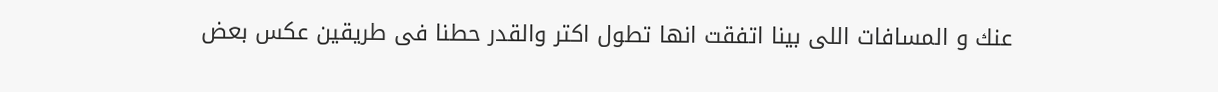عنك و المسافات اللى بينا اتفقت انها تطول اكتر والقدر حطنا فى طريقين عكس بعض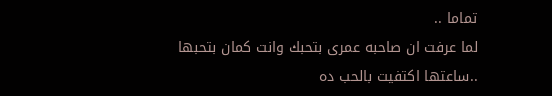تماما ..
لما عرفت ان صاحبه عمرى بتحبك وانت كمان بتحبها ..ساعتها اكتفيت بالحب ده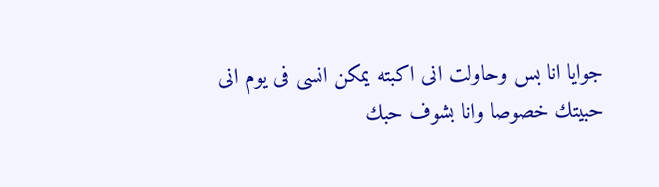جوايا انا بس وحاولت انى اكبته يمكن انسى فى يوم انى حبيتك خصوصا وانا بشوف حبك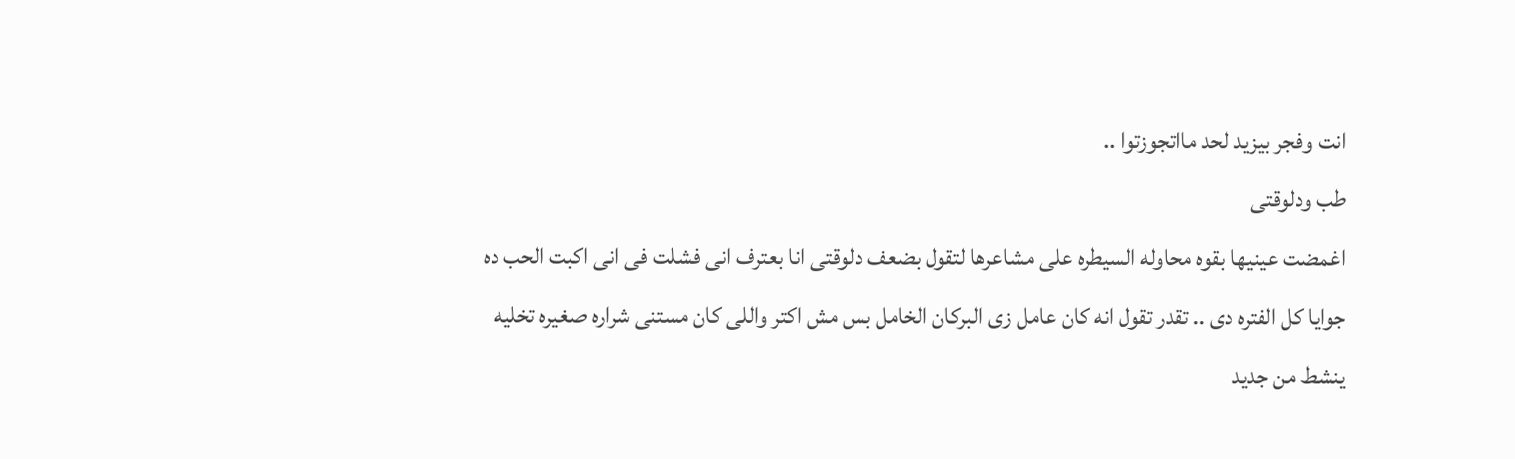انت وفجر بيزيد لحد مااتجوزتوا ..
طب ودلوقتى
اغمضت عينيها بقوه محاوله السيطره على مشاعرها لتقول بضعف دلوقتى انا بعترف انى فشلت فى انى اكبت الحب ده جوايا كل الفتره دى .. تقدر تقول انه كان عامل زى البركان الخامل بس مش اكتر واللى كان مستنى شراره صغيره تخليه ينشط من جديد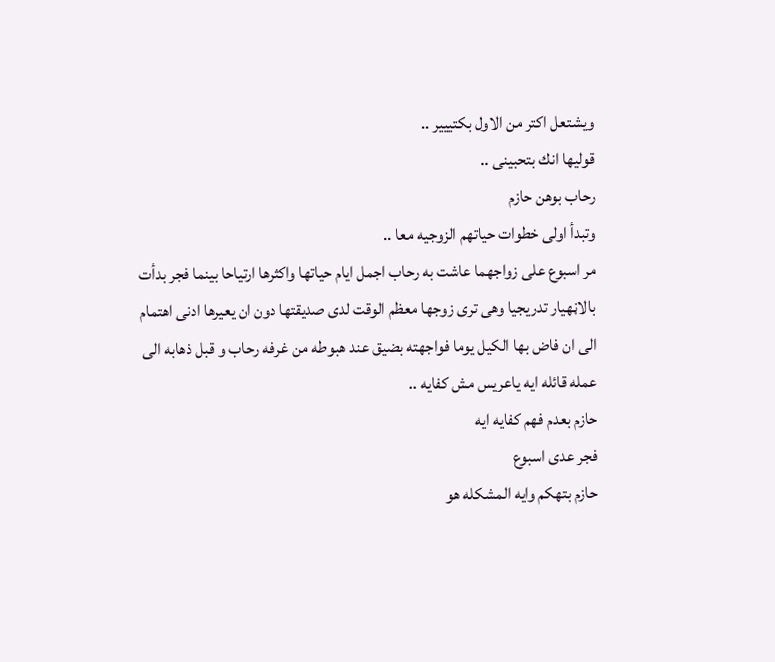ويشتعل اكتر من الاول بكتييير ..
قوليها انك بتحبينى ..
رحاب بوهن حازم
وتبدأ اولى خطوات حياتهم الزوجيه معا ..
مر اسبوع على زواجهما عاشت به رحاب اجمل ايام حياتها واكثرها ارتياحا بينما فجر بدأت بالاڼهيار تدريجيا وهى ترى زوجها معظم الوقت لدى صديقتها دون ان يعيرها ادنى اهتمام الى ان فاض بها الكيل يوما فواجهته بضيق عند هبوطه من غرفه رحاب و قبل ذهابه الى عمله قائله ايه ياعريس مش كفايه ..
حازم بعدم فهم كفايه ايه
فجر عدى اسبوع
حازم بتهكم وايه المشكله هو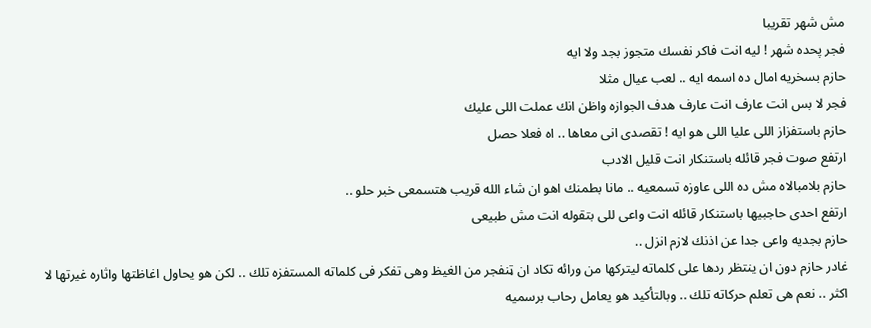مش شهر تقريبا
فجر پحده شهر ! ليه انت فاكر نفسك متجوز بجد ولا ايه
حازم بسخريه امال ده اسمه ايه .. لعب عيال مثلا
فجر لا بس انت عارف انت عارف هدف الجوازه واظن انك عملت اللى عليك
حازم باستفزاز اللى عليا اللى هو ايه ! تقصدى انى معاها .. اه فعلا حصل
ارتفع صوت فجر قائله باستنكار انت قليل الادب
حازم بلامبالاه مش ده اللى عاوزه تسمعيه .. مانا بطمنك اهو ان شاء الله قريب هتسمعى خبر حلو ..
ارتفع احدى حاجبيها باستنكار قائله انت واعى للى بتقوله انت مش طبيعى
حازم بجديه واعى جدا عن اذنك لازم انزل ..
غادر حازم دون ان ينتظر ردها على كلماته ليتركها من ورائه تكاد ان ټنفجر من الغيظ وهى تفكر فى كلماته المستفزه تلك .. لكن هو يحاول اغاظتها واثاره غيرتها لا اكثر .. نعم هى تعلم حركاته تلك .. وبالتأكيد هو يعامل رحاب برسميه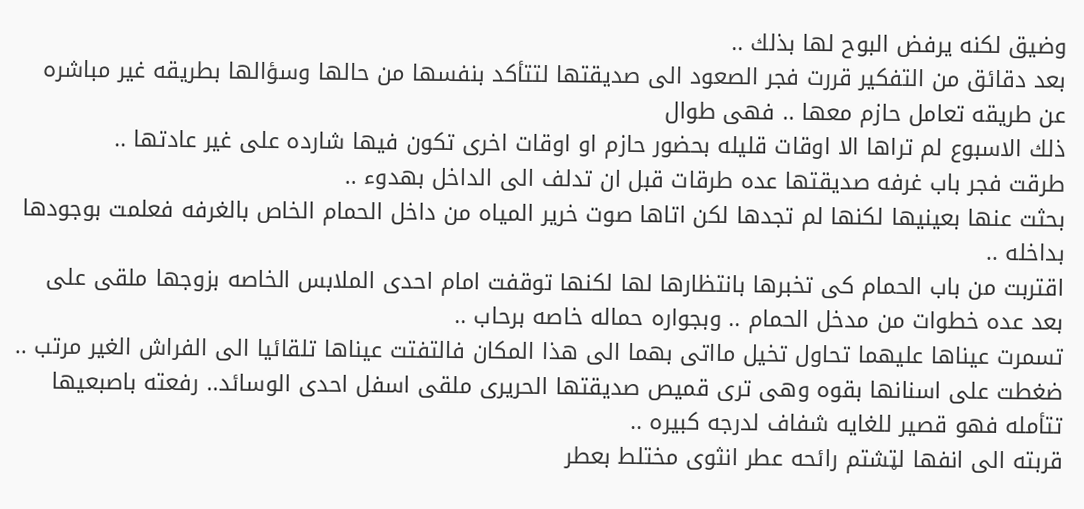وضيق لكنه يرفض البوح لها بذلك ..
بعد دقائق من التفكير قررت فجر الصعود الى صديقتها لتتأكد بنفسها من حالها وسؤالها بطريقه غير مباشره عن طريقه تعامل حازم معها .. فهى طوال
ذلك الاسبوع لم تراها الا اوقات قليله بحضور حازم او اوقات اخرى تكون فيها شارده على غير عادتها ..
طرقت فجر باب غرفه صديقتها عده طرقات قبل ان تدلف الى الداخل بهدوء ..
بحثت عنها بعينيها لكنها لم تجدها لكن اتاها صوت خرير المياه من داخل الحمام الخاص بالغرفه فعلمت بوجودها بداخله ..
اقتربت من باب الحمام كى تخبرها بانتظارها لها لكنها توقفت امام احدى الملابس الخاصه بزوجها ملقى على بعد عده خطوات من مدخل الحمام .. وبجواره حماله خاصه برحاب ..
تسمرت عيناها عليهما تحاول تخيل مااتى بهما الى هذا المكان فالتفتت عيناها تلقائيا الى الفراش الغير مرتب ..
ضغطت على اسنانها بقوه وهى ترى قميص صديقتها الحريرى ملقى اسفل احدى الوسائد.. رفعته باصبعيها تتأمله فهو قصير للغايه شفاف لدرجه كبيره ..
قربته الى انفها لټشتم رائحه عطر انثوى مختلط بعطر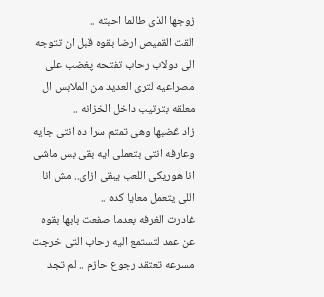زوجها الذى طالما احبته ..
القت القميص ارضا بقوه قبل ان تتوجه الى دولاب رحاب تفتحه پغضب على مصراعيه لترى العديد من الملابس ال معلقه بترتيب داخل الخزانه ..
زاد ڠضبها وهى تمتم سرا ده انتى جايه وعارفه انتى بتعملى ايه بقى بس ماشى انا هوريكى اللعب يبقى ازاى.. مش انا اللى يتعمل معايا كده ..
غادرت الغرفه بعدما صفعت بابها بقوه عن عمد لتستمع اليه رحاب التى خرجت مسرعه تعتقد رجوع حازم .. لم تجد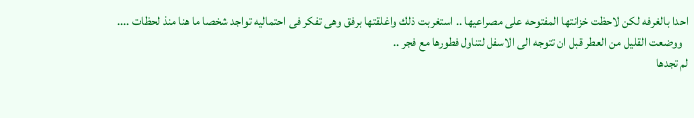احدا بالغرفه لكن لاحظت خزانتها المفتوحه على مصراعيها .. استغربت ذلك واغلقتها برفق وهى تفكر فى احتماليه تواجد شخصا ما هنا منذ لحظات ....
  ووضعت القليل من العطر قبل ان تتوجه الى الاسفل لتناول فطورها مع فجر ..
لم تجدها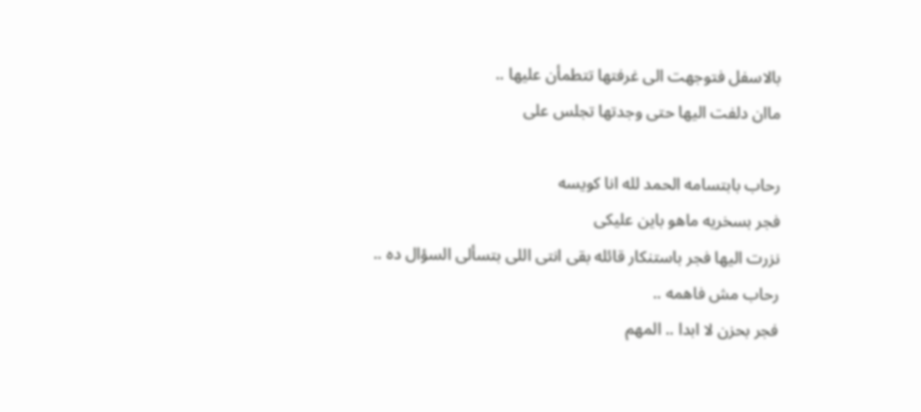بالاسفل فتوجهت الى غرفتها تتطمأن عليها ..
ماان دلفت اليها حتى وجدتها تجلس على

رحاب بابتسامه الحمد لله انا كويسه
فجر بسخريه ماهو باين عليكى
نزرت اليها فجر باستنكار قائله بقى انتى اللى بتسألى السؤال ده ..
رحاب مش فاهمه ..
فجر بحزن لا ابدا .. المهم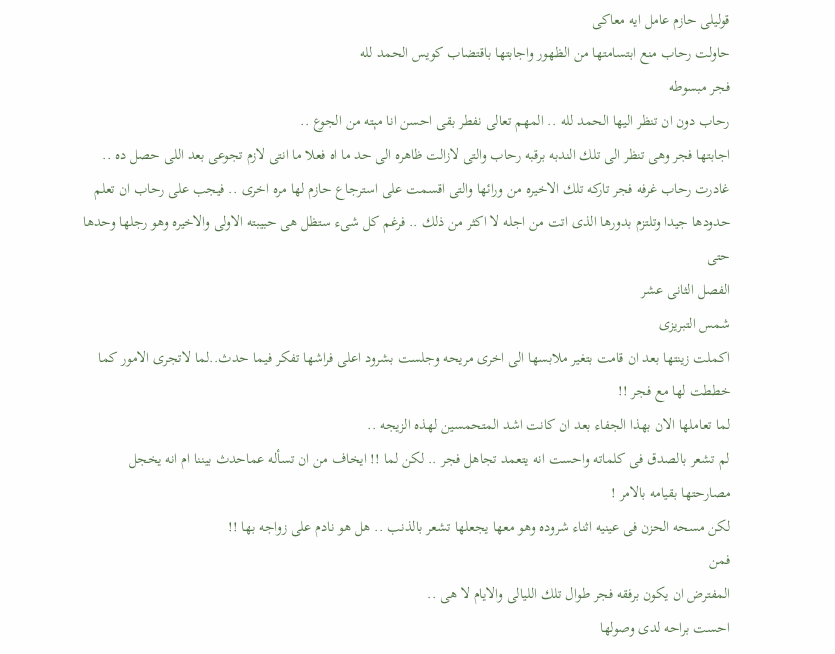قوليلى حازم عامل ايه معاكى
حاولت رحاب منع ابتسامتها من الظهور واجابتها باقتضاب كويس الحمد لله
فجر مبسوطه
رحاب دون ان تنظر اليها الحمد لله .. المهم تعالى نفطر بقى احسن انا مېته من الجوع ..
اجابتها فجر وهى تنظر الى تلك الندبه برقبه رحاب والتى لازالت ظاهره الى حد ما اه فعلا ما انتى لازم تجوعى بعد اللى حصل ده ..
غادرت رحاب غرفه فجر تاركه تلك الاخيره من ورائها والتى اقسمت على استرجاع حازم لها مره اخرى .. فيجب على رحاب ان تعلم حدودها جيدا وتلتزم بدورها الذى اتت من اجله لا اكثر من ذلك .. فرغم كل شىء ستظل هى حبيبته الاولى والاخيره وهو رجلها وحدها حتى
الفصل الثانى عشر
شمس التبريزى
اكملت زينتها بعد ان قامت بتغير ملابسها الى اخرى مريحه وجلست بشرود اعلى فراشها تفكر فيما حدث..لما لاتجرى الامور كما خططت لها مع فجر !!
لما تعاملها الان بهذا الجفاء بعد ان كانت اشد المتحمسين لهذه الزيجه ..
لم تشعر بالصدق فى كلماته واحست انه يتعمد تجاهل فجر .. لكن لما !! ايخاف من ان تسأله عماحدث بيننا ام انه يخجل مصارحتها بقيامه بالامر !
لكن مسحه الحزن فى عينيه اثناء شروده وهو معها يجعلها تشعر بالذنب .. هل هو نادم على زواجه بها !!
فمن
المفترض ان يكون برفقه فجر طوال تلك الليالى والايام لا هى ..
احست براحه لدى وصولها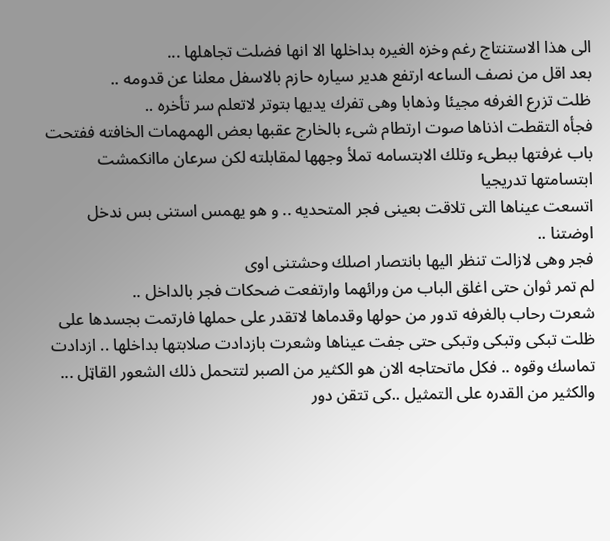الى هذا الاستنتاج رغم وخزه الغيره بداخلها الا انها فضلت تجاهلها ...
بعد اقل من نصف الساعه ارتفع هدير سياره حازم بالاسفل معلنا عن قدومه ..
ظلت تزرع الغرفه مجيئا وذهابا وهى تفرك يديها بتوتر لاتعلم سر تأخره ..
فجأه التقطت اذناها صوت ارتطام شىء بالخارج عقبها بعض الهمهمات الخافته ففتحت باب غرفتها ببطىء وتلك الابتسامه تملأ وجهها لمقابلته لكن سرعان ماانكمشت ابتسامتها تدريجيا
اتسعت عيناها التى تلاقت بعينى فجر المتحديه .. و هو يهمس استنى بس ندخل اوضتنا ..
فجر وهى لازالت تنظر اليها بانتصار اصلك وحشتنى اوى
لم تمر ثوان حتى اغلق الباب من ورائهما وارتفعت ضحكات فجر بالداخل ..
شعرت رحاب بالغرفه تدور من حولها وقدماها لاتقدر على حملها فارتمت بجسدها على
ظلت تبكى وتبكى وتبكى حتى جفت عيناها وشعرت بازدادت صلابتها بداخلها .. ازدادت تماسك وقوه .. فكل ماتحتاجه الان هو الكثير من الصبر لتتحمل ذلك الشعور القاټل ...
والكثير من القدره على التمثيل ..كى تتقن دور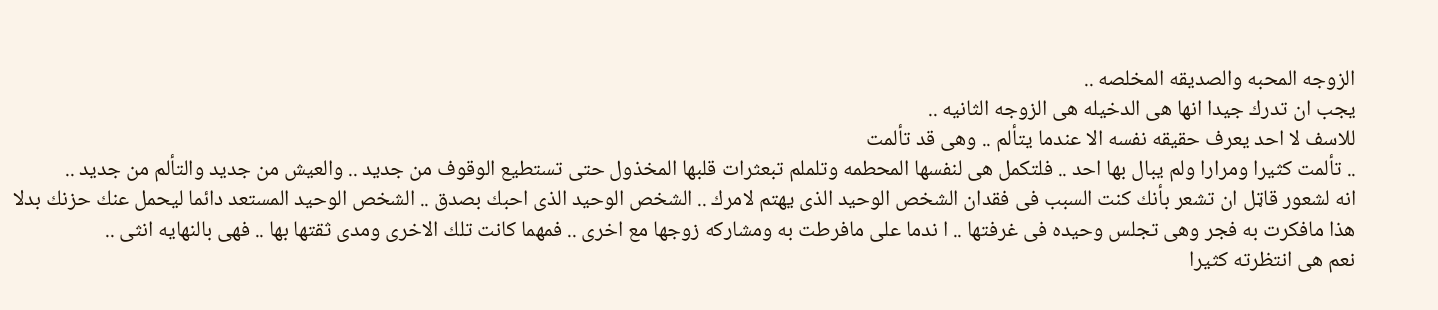الزوجه المحبه والصديقه المخلصه ..
يجب ان تدرك جيدا انها هى الدخيله هى الزوجه الثانيه ..
للاسف لا احد يعرف حقيقه نفسه الا عندما يتألم .. وهى قد تألمت
.. تألمت كثيرا ومرارا ولم يبال بها احد .. فلتكمل هى لنفسها المحطمه وتلملم تبعثرات قلبها المخذول حتى تستطيع الوقوف من جديد .. والعيش من جديد والتألم من جديد ..
انه لشعور قاټل ان تشعر بأنك كنت السبب فى فقدان الشخص الوحيد الذى يهتم لامرك .. الشخص الوحيد الذى احبك بصدق .. الشخص الوحيد المستعد دائما ليحمل عنك حزنك بدلا
هذا مافكرت به فجر وهى تجلس وحيده فى غرفتها .. ا ندما على مافرطت به ومشاركه زوجها مع اخرى .. فمهما كانت تلك الاخرى ومدى ثقتها بها .. فهى بالنهايه انثى ..
نعم هى انتظرته كثيرا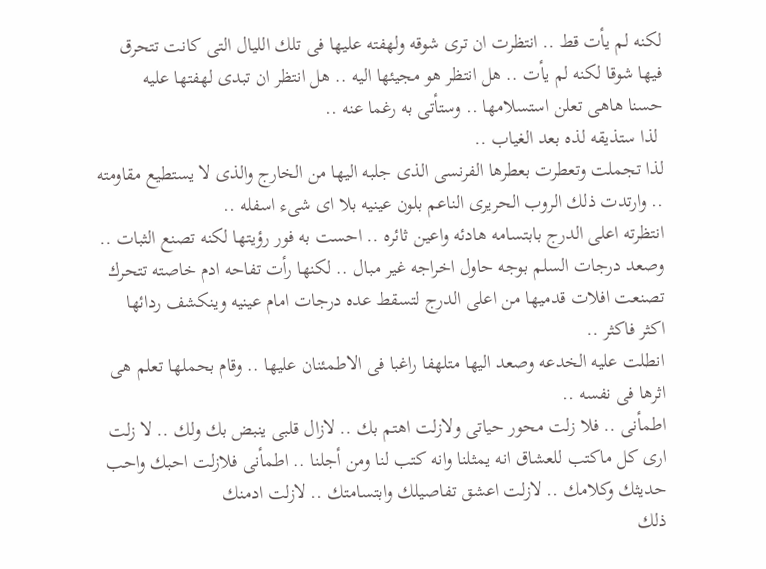لكنه لم يأت قط .. انتظرت ان ترى شوقه ولهفته عليها فى تلك الليال التى كانت تتحرق فيها شوقا لكنه لم يأت .. هل انتظر هو مجيئها اليه .. هل انتظر ان تبدى لهفتها عليه
حسنا هاهى تعلن استسلامها .. وستأتى به رغما عنه ..
 لذا ستذيقه لذه بعد الغياب ..
لذا تجملت وتعطرت بعطرها الفرنسى الذى جلبه اليها من الخارج والذى لا يستطيع مقاومته .. وارتدت ذلك الروب الحريرى الناعم بلون عينيه بلا اى شىء اسفله ..
انتظرته اعلى الدرج بابتسامه هادئه واعين ثائره .. احست به فور رؤيتها لكنه تصنع الثبات .. وصعد درجات السلم بوجه حاول اخراجه غير مبال .. لكنها رأت تفاحه ادم خاصته تتحرك
تصنعت افلات قدميها من اعلى الدرج لتسقط عده درجات امام عينيه وينكشف ردائها اكثر فاكثر ..
انطلت عليه الخدعه وصعد اليها متلهفا راغبا فى الاطمئنان عليها .. وقام بحملها تعلم هى اثرها فى نفسه ..
اطمأنى .. فلا زلت محور حياتى ولازلت اهتم بك .. لازال قلبى ينبض بك ولك .. لا زلت ارى كل ماكتب للعشاق انه يمثلنا وانه كتب لنا ومن أجلنا .. اطمأنى فلازلت احبك واحب حديثك وكلامك .. لازلت اعشق تفاصيلك وابتسامتك .. لازلت ادمنك
ذلك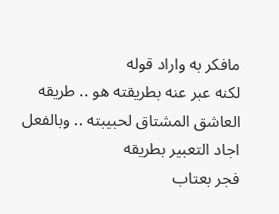مافكر به واراد قوله
لكنه عبر عنه بطريقته هو .. طريقه
العاشق المشتاق لحبيبته .. وبالفعل اجاد التعبير بطريقه
فجر بعتاب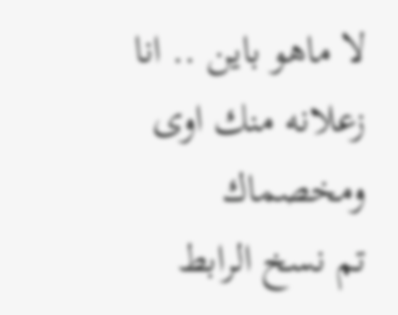لا ماهو باين .. انا زعلانه منك اوى ومخصماك
تم نسخ الرابط